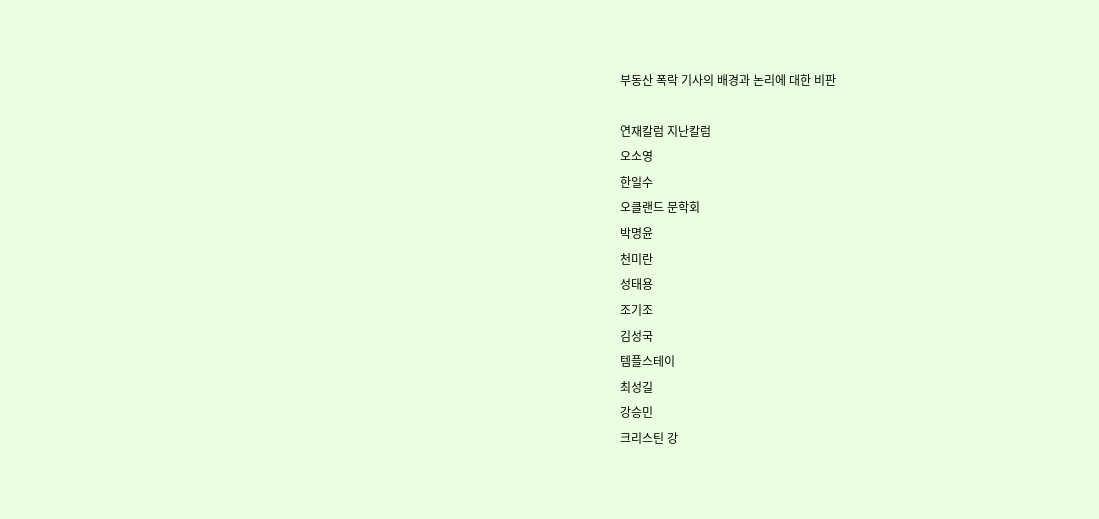부동산 폭락 기사의 배경과 논리에 대한 비판

연재칼럼 지난칼럼
오소영
한일수
오클랜드 문학회
박명윤
천미란
성태용
조기조
김성국
템플스테이
최성길
강승민
크리스틴 강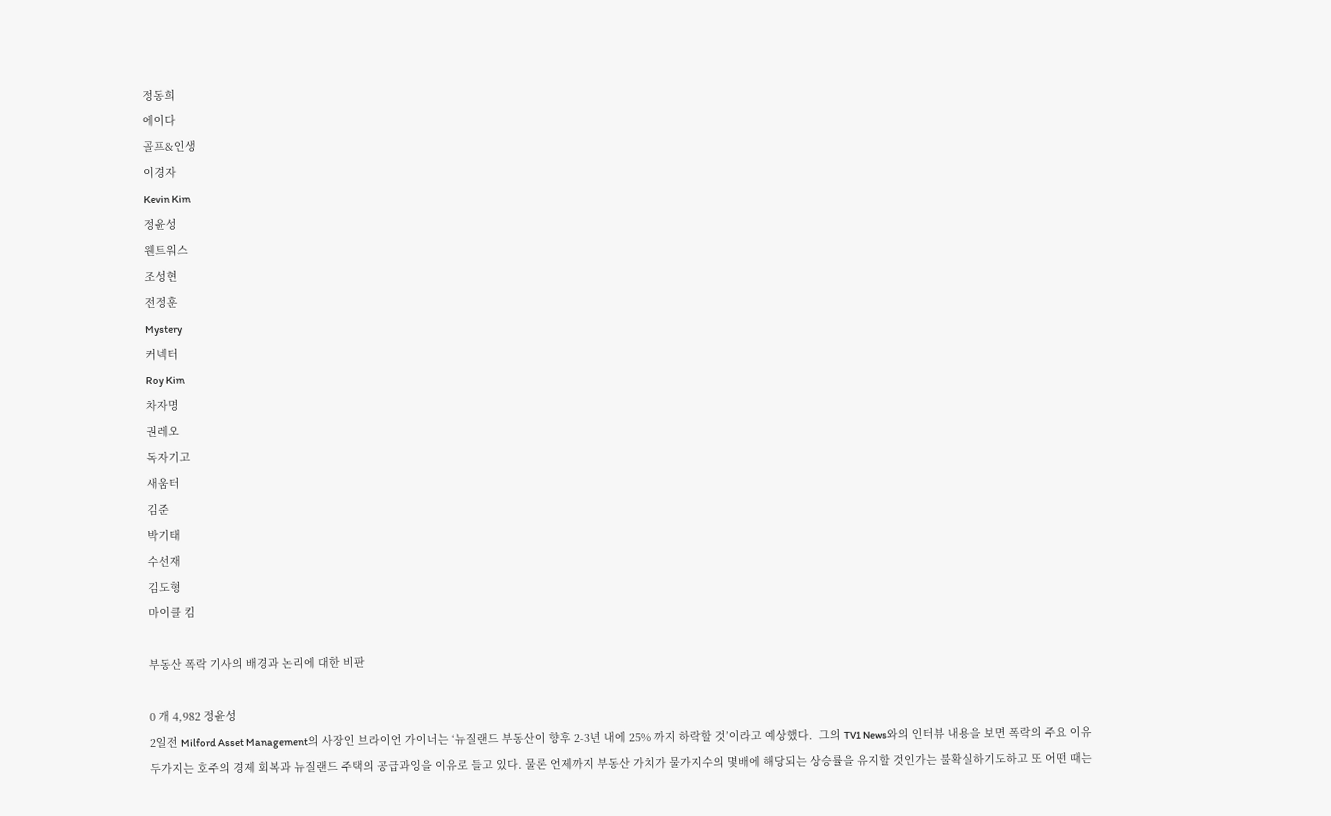정동희
에이다
골프&인생
이경자
Kevin Kim
정윤성
웬트워스
조성현
전정훈
Mystery
커넥터
Roy Kim
차자명
권레오
독자기고
새움터
김준
박기태
수선재
김도형
마이클 킴

부동산 폭락 기사의 배경과 논리에 대한 비판

0 개 4,982 정윤성
2일전 Milford Asset Management의 사장인 브라이언 가이너는 ‘뉴질랜드 부동산이 향후 2-3년 내에 25% 까지 하락할 것’이라고 예상했다.  그의 TV1 News와의 인터뷰 내용을 보면 폭락의 주요 이유 두가지는 호주의 경제 회복과 뉴질랜드 주택의 공급과잉을 이유로 들고 있다. 물론 언제까지 부동산 가치가 물가지수의 몇배에 해당되는 상승률을 유지할 것인가는 불확실하기도하고 또 어떤 때는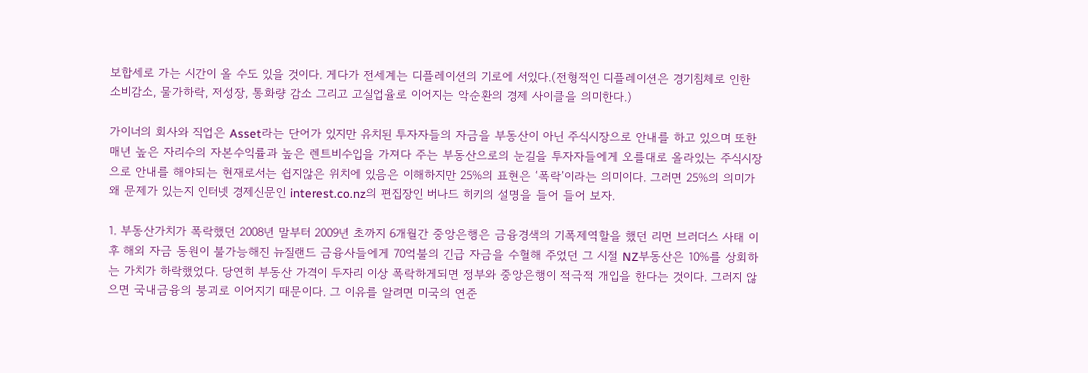보합세로 가는 시간이 올 수도 있을 것이다. 게다가 전세계는 디플레이션의 기로에 서있다.(전형적인 디플레이션은 경기침체로 인한 소비감소, 물가하락, 저성장, 통화량 감소 그리고 고실업율로 이어지는 악순환의 경제 사이클을 의미한다.)

가이너의 회사와 직업은 Asset라는 단어가 있지만 유치된 투자자들의 자금을 부동산이 아닌 주식시장으로 안내를 하고 있으며 또한 매년 높은 자리수의 자본수익률과 높은 렌트비수입을 가져다 주는 부동산으로의 눈길을 투자자들에게 오를대로 올라있는 주식시장으로 안내를 해야되는 현재로서는 쉽지않은 위치에 있음은 이해하지만 25%의 표현은 ‘폭락’이라는 의미이다. 그러면 25%의 의미가 왜 문제가 있는지 인터넷 경제신문인 interest.co.nz의 편집장인 버나드 히키의 설명을 들어 들어 보자.

1. 부동산가치가 폭락했던 2008년 말부터 2009년 초까지 6개월간 중앙은행은 금융경색의 기폭제역할을 했던 리먼 브러더스 사태 이후 해외 자금 동원이 불가능해진 뉴질랜드 금융사들에게 70억불의 긴급 자금을 수혈해 주었던 그 시절 NZ부동산은 10%를 상회하는 가치가 하락했었다. 당연히 부동산 가격이 두자리 이상 폭락하게되면 정부와 중앙은행이 적극적 개입을 한다는 것이다. 그러지 않으면 국내금융의 붕괴로 이어지기 때문이다. 그 이유를 알려면 미국의 연준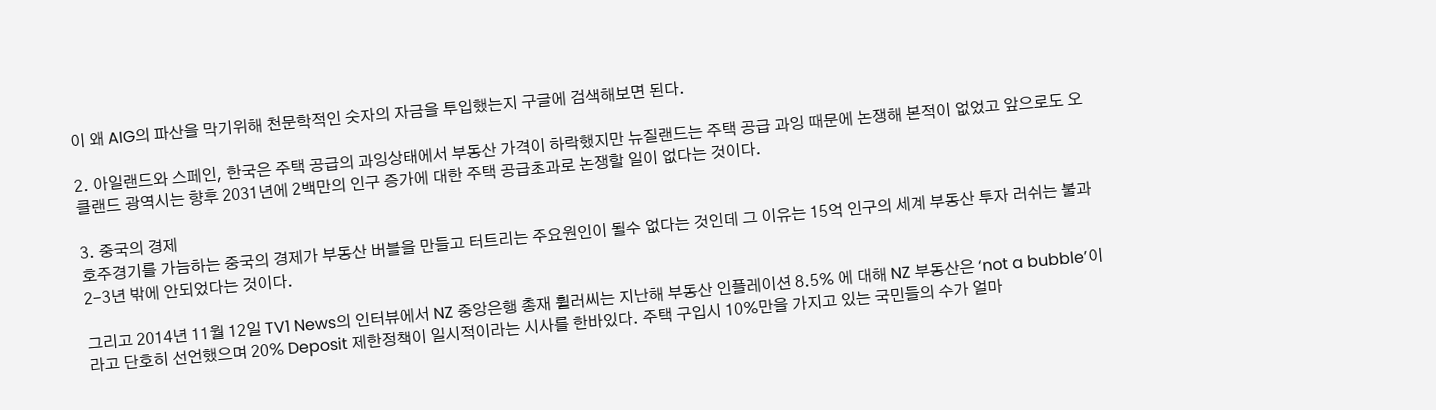이 왜 AIG의 파산을 막기위해 천문학적인 숫자의 자금을 투입했는지 구글에 검색해보면 된다.

2. 아일랜드와 스페인, 한국은 주택 공급의 과잉상태에서 부동산 가격이 하락했지만 뉴질랜드는 주택 공급 과잉 때문에 논쟁해 본적이 없었고 앞으로도 오클랜드 광역시는 향후 2031년에 2백만의 인구 증가에 대한 주택 공급초과로 논쟁할 일이 없다는 것이다.

3. 중국의 경제
호주경기를 가늠하는 중국의 경제가 부동산 버블을 만들고 터트리는 주요원인이 될수 없다는 것인데 그 이유는 15억 인구의 세계 부동산 투자 러쉬는 불과 2-3년 밖에 안되었다는 것이다.

그리고 2014년 11월 12일 TV1 News의 인터뷰에서 NZ 중앙은행 총재 휠러씨는 지난해 부동산 인플레이션 8.5% 에 대해 NZ 부동산은 ‘not a bubble’이라고 단호히 선언했으며 20% Deposit 제한정책이 일시적이라는 시사를 한바있다. 주택 구입시 10%만을 가지고 있는 국민들의 수가 얼마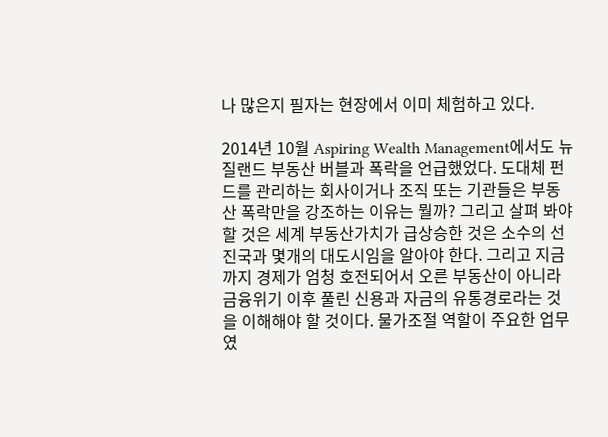나 많은지 필자는 현장에서 이미 체험하고 있다.

2014년 10월 Aspiring Wealth Management에서도 뉴질랜드 부동산 버블과 폭락을 언급했었다. 도대체 펀드를 관리하는 회사이거나 조직 또는 기관들은 부동산 폭락만을 강조하는 이유는 뭘까? 그리고 살펴 봐야 할 것은 세계 부동산가치가 급상승한 것은 소수의 선진국과 몇개의 대도시임을 알아야 한다. 그리고 지금까지 경제가 엄청 호전되어서 오른 부동산이 아니라 금융위기 이후 풀린 신용과 자금의 유통경로라는 것을 이해해야 할 것이다. 물가조절 역할이 주요한 업무였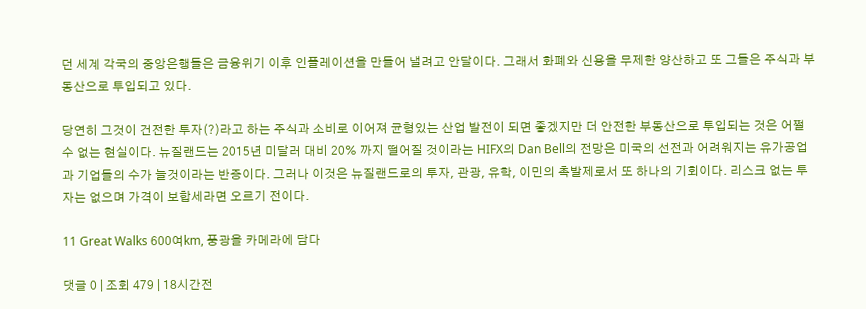던 세계 각국의 중앙은행들은 금융위기 이후 인플레이션을 만들어 낼려고 안달이다. 그래서 화폐와 신용을 무제한 양산하고 또 그들은 주식과 부동산으로 투입되고 있다.

당연히 그것이 건전한 투자(?)라고 하는 주식과 소비로 이어져 균형있는 산업 발전이 되면 좋겠지만 더 안전한 부동산으로 투입되는 것은 어쩔 수 없는 현실이다. 뉴질랜드는 2015년 미달러 대비 20% 까지 떨어질 것이라는 HIFX의 Dan Bell의 전망은 미국의 선전과 어려워지는 유가공업과 기업들의 수가 늘것이라는 반증이다. 그러나 이것은 뉴질랜드로의 투자, 관광, 유학, 이민의 촉발제로서 또 하나의 기회이다. 리스크 없는 투자는 없으며 가격이 보합세라면 오르기 전이다.

11 Great Walks 600여km, 풍광을 카메라에 담다

댓글 0 | 조회 479 | 18시간전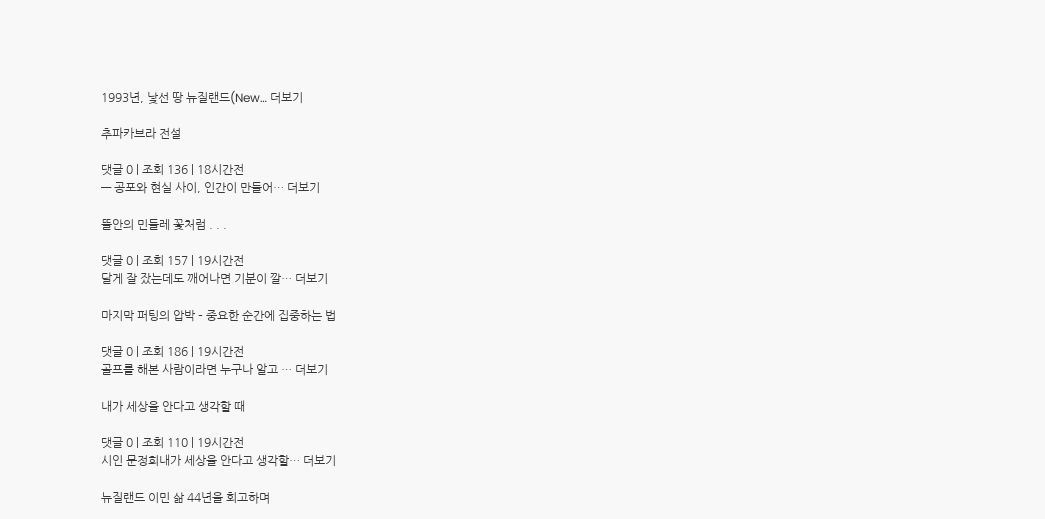1993년, 낯선 땅 뉴질랜드(New… 더보기

추파카브라 전설

댓글 0 | 조회 136 | 18시간전
— 공포와 현실 사이, 인간이 만들어… 더보기

뜰안의 민들레 꽃처럼 . . .

댓글 0 | 조회 157 | 19시간전
달게 잘 잤는데도 깨어나면 기분이 깔… 더보기

마지막 퍼팅의 압박 – 중요한 순간에 집중하는 법

댓글 0 | 조회 186 | 19시간전
골프를 해본 사람이라면 누구나 알고 … 더보기

내가 세상을 안다고 생각할 때

댓글 0 | 조회 110 | 19시간전
시인 문정희내가 세상을 안다고 생각할… 더보기

뉴질랜드 이민 삶 44년을 회고하며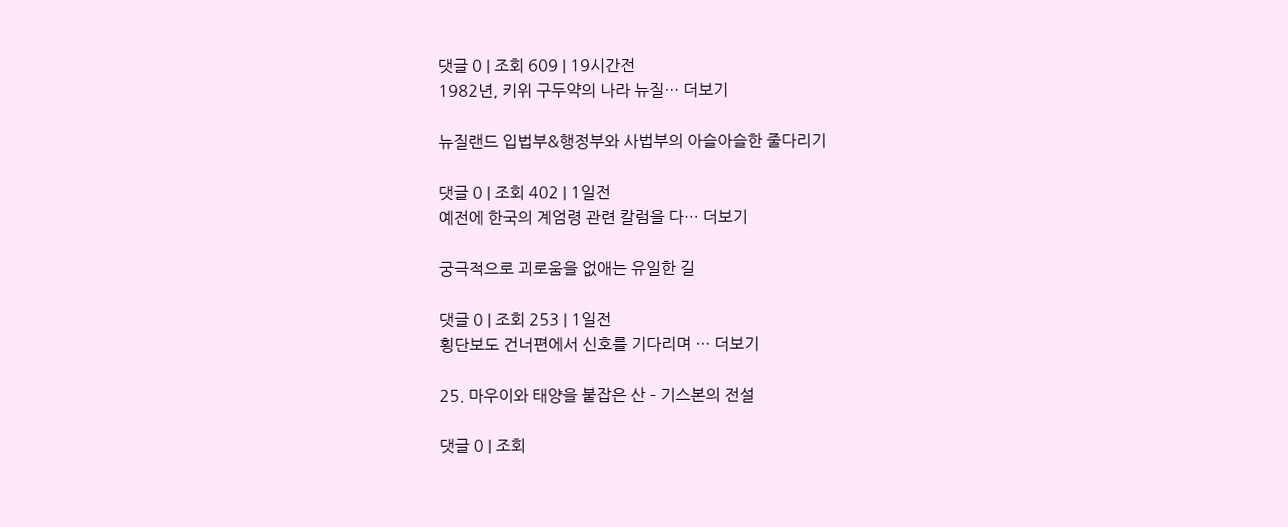댓글 0 | 조회 609 | 19시간전
1982년, 키위 구두약의 나라 뉴질… 더보기

뉴질랜드 입법부&행정부와 사법부의 아슬아슬한 줄다리기

댓글 0 | 조회 402 | 1일전
예전에 한국의 계엄령 관련 칼럼을 다… 더보기

궁극적으로 괴로움을 없애는 유일한 길

댓글 0 | 조회 253 | 1일전
횡단보도 건너편에서 신호를 기다리며 … 더보기

25. 마우이와 태양을 붙잡은 산 – 기스본의 전설

댓글 0 | 조회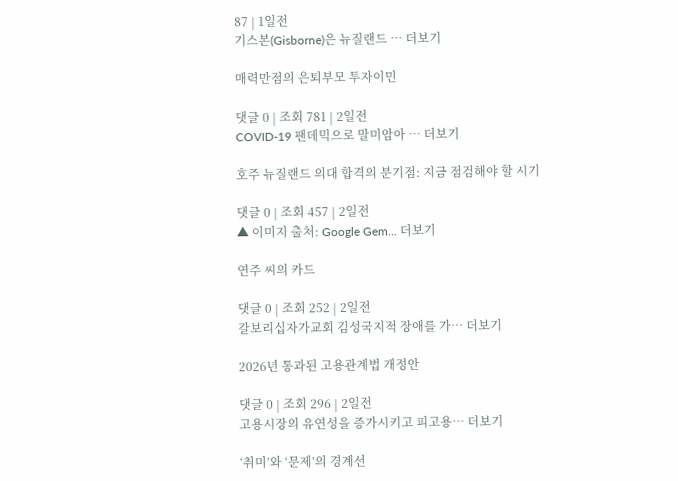87 | 1일전
기스본(Gisborne)은 뉴질랜드 … 더보기

매력만점의 은퇴부모 투자이민

댓글 0 | 조회 781 | 2일전
COVID-19 팬데믹으로 말미암아 … 더보기

호주 뉴질랜드 의대 합격의 분기점: 지금 점검해야 할 시기

댓글 0 | 조회 457 | 2일전
▲ 이미지 출처: Google Gem… 더보기

연주 씨의 카드

댓글 0 | 조회 252 | 2일전
갈보리십자가교회 김성국지적 장애를 가… 더보기

2026년 통과된 고용관계법 개정안

댓글 0 | 조회 296 | 2일전
고용시장의 유연성을 증가시키고 피고용… 더보기

‘취미’와 ‘문제’의 경계선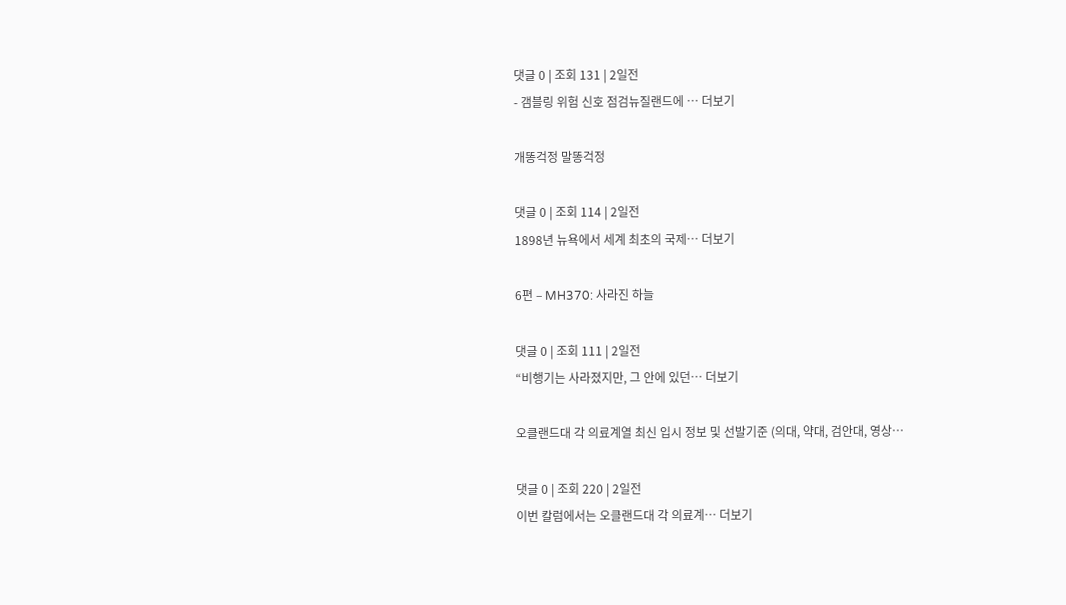댓글 0 | 조회 131 | 2일전
- 갬블링 위험 신호 점검뉴질랜드에 … 더보기

개똥걱정 말똥걱정

댓글 0 | 조회 114 | 2일전
1898년 뉴욕에서 세계 최초의 국제… 더보기

6편 – MH370: 사라진 하늘

댓글 0 | 조회 111 | 2일전
“비행기는 사라졌지만, 그 안에 있던… 더보기

오클랜드대 각 의료계열 최신 입시 정보 및 선발기준 (의대, 약대, 검안대, 영상…

댓글 0 | 조회 220 | 2일전
이번 칼럼에서는 오클랜드대 각 의료계… 더보기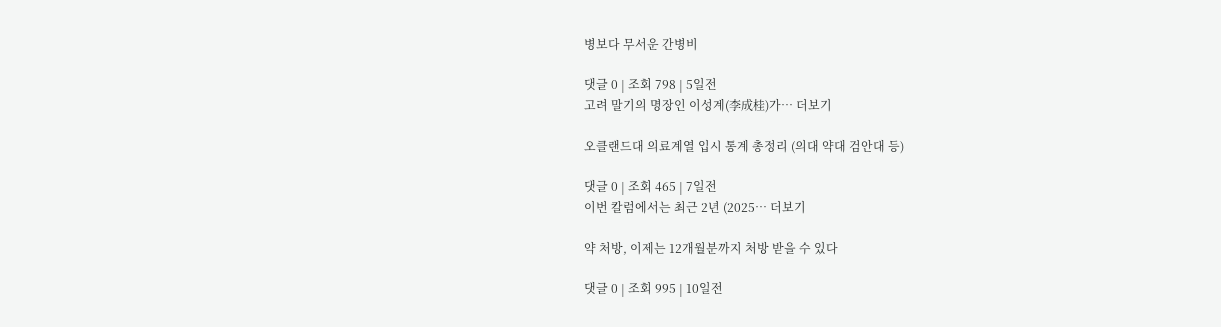병보다 무서운 간병비

댓글 0 | 조회 798 | 5일전
고려 말기의 명장인 이성계(李成桂)가… 더보기

오클랜드대 의료계열 입시 통계 총정리 (의대 약대 검안대 등)

댓글 0 | 조회 465 | 7일전
이번 칼럼에서는 최근 2년 (2025… 더보기

약 처방, 이제는 12개월분까지 처방 받을 수 있다

댓글 0 | 조회 995 | 10일전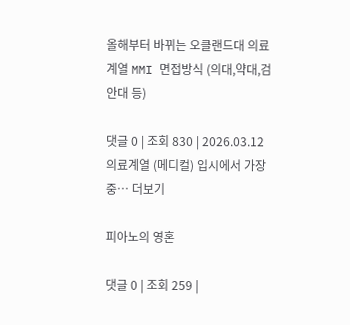올해부터 바뀌는 오클랜드대 의료계열 MMI 면접방식 (의대,약대,검안대 등)

댓글 0 | 조회 830 | 2026.03.12
의료계열 (메디컬) 입시에서 가장 중… 더보기

피아노의 영혼

댓글 0 | 조회 259 |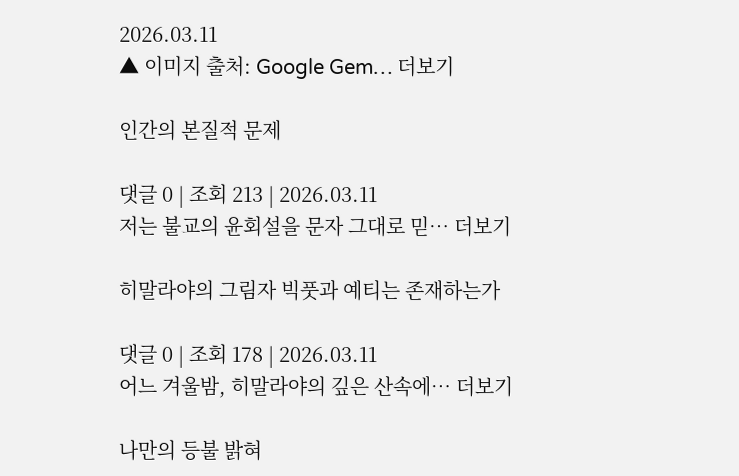2026.03.11
▲ 이미지 출처: Google Gem… 더보기

인간의 본질적 문제

댓글 0 | 조회 213 | 2026.03.11
저는 불교의 윤회설을 문자 그대로 믿… 더보기

히말라야의 그림자 빅풋과 예티는 존재하는가

댓글 0 | 조회 178 | 2026.03.11
어느 겨울밤, 히말라야의 깊은 산속에… 더보기

나만의 등불 밝혀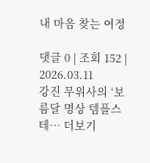내 마음 찾는 여정

댓글 0 | 조회 152 | 2026.03.11
강진 무위사의 ‘보름달 명상 템플스테… 더보기